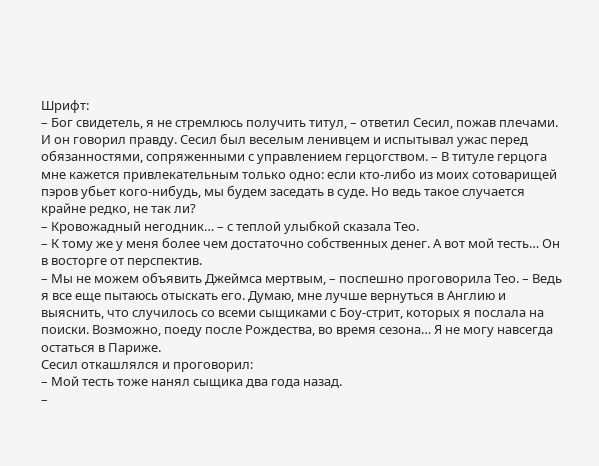Шрифт:
– Бог свидетель, я не стремлюсь получить титул, – ответил Сесил, пожав плечами. И он говорил правду. Сесил был веселым ленивцем и испытывал ужас перед обязанностями, сопряженными с управлением герцогством. – В титуле герцога мне кажется привлекательным только одно: если кто-либо из моих сотоварищей пэров убьет кого-нибудь, мы будем заседать в суде. Но ведь такое случается крайне редко, не так ли?
– Кровожадный негодник… – с теплой улыбкой сказала Тео.
– К тому же у меня более чем достаточно собственных денег. А вот мой тесть… Он в восторге от перспектив.
– Мы не можем объявить Джеймса мертвым, – поспешно проговорила Тео. – Ведь я все еще пытаюсь отыскать его. Думаю, мне лучше вернуться в Англию и выяснить, что случилось со всеми сыщиками с Боу-стрит, которых я послала на поиски. Возможно, поеду после Рождества, во время сезона… Я не могу навсегда остаться в Париже.
Сесил откашлялся и проговорил:
– Мой тесть тоже нанял сыщика два года назад.
–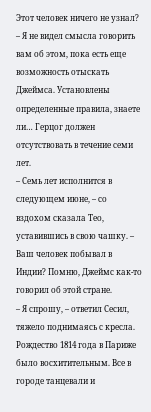Этот человек ничего не узнал?
– Я не видел смысла говорить вам об этом, пока есть еще возможность отыскать Джеймса. Установлены определенные правила, знаете ли… Герцог должен отсутствовать в течение семи лет.
– Семь лет исполнится в следующем июне, – со вздохом сказала Тео, уставившись в свою чашку. – Ваш человек побывал в Индии? Помню, Джеймс как-то говорил об этой стране.
– Я спрошу, – ответил Сесил, тяжело поднимаясь с кресла.
Рождество 1814 года в Париже было восхитительным. Все в городе танцевали и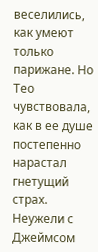веселились, как умеют только парижане. Но Тео чувствовала, как в ее душе постепенно нарастал гнетущий страх. Неужели с Джеймсом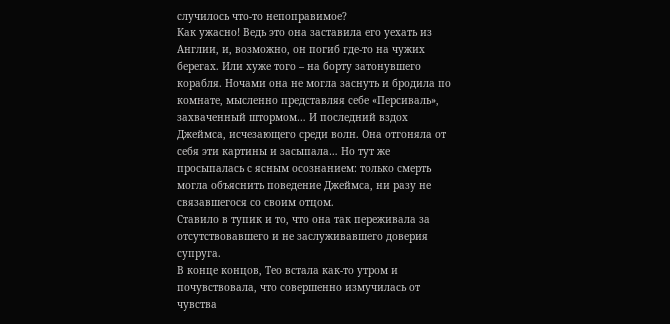случилось что-то непоправимое?
Как ужасно! Ведь это она заставила его уехать из Англии, и, возможно, он погиб где-то на чужих берегах. Или хуже того – на борту затонувшего корабля. Ночами она не могла заснуть и бродила по комнате, мысленно представляя себе «Персиваль», захваченный штормом… И последний вздох Джеймса, исчезающего среди волн. Она отгоняла от себя эти картины и засыпала… Но тут же просыпалась с ясным осознанием: только смерть могла объяснить поведение Джеймса, ни разу не связавшегося со своим отцом.
Ставило в тупик и то, что она так переживала за отсутствовавшего и не заслуживавшего доверия супруга.
В конце концов, Тео встала как-то утром и почувствовала, что совершенно измучилась от чувства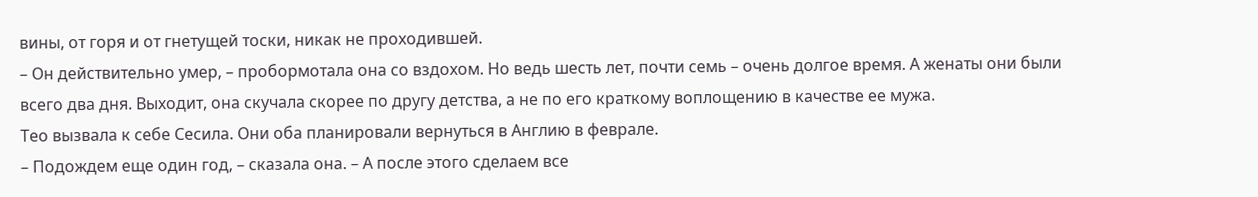вины, от горя и от гнетущей тоски, никак не проходившей.
– Он действительно умер, – пробормотала она со вздохом. Но ведь шесть лет, почти семь – очень долгое время. А женаты они были всего два дня. Выходит, она скучала скорее по другу детства, а не по его краткому воплощению в качестве ее мужа.
Тео вызвала к себе Сесила. Они оба планировали вернуться в Англию в феврале.
– Подождем еще один год, – сказала она. – А после этого сделаем все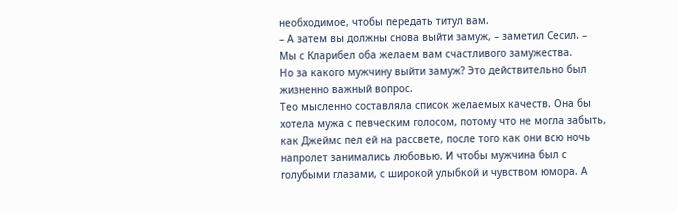необходимое, чтобы передать титул вам.
– А затем вы должны снова выйти замуж, – заметил Сесил. – Мы с Кларибел оба желаем вам счастливого замужества.
Но за какого мужчину выйти замуж? Это действительно был жизненно важный вопрос.
Тео мысленно составляла список желаемых качеств. Она бы хотела мужа с певческим голосом, потому что не могла забыть, как Джеймс пел ей на рассвете, после того как они всю ночь напролет занимались любовью. И чтобы мужчина был с голубыми глазами, с широкой улыбкой и чувством юмора. А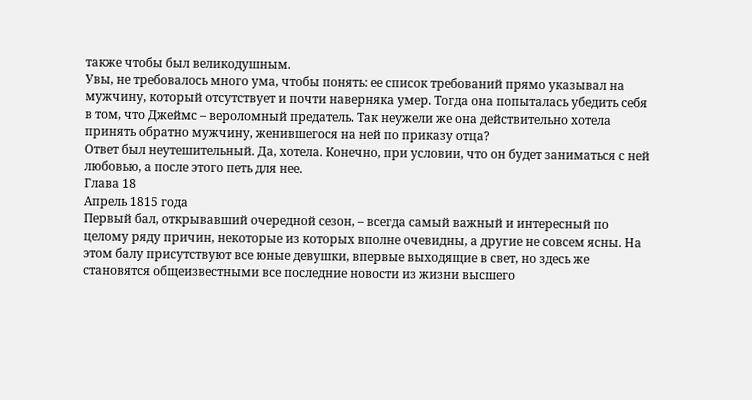также чтобы был великодушным.
Увы, не требовалось много ума, чтобы понять: ее список требований прямо указывал на мужчину, который отсутствует и почти наверняка умер. Тогда она попыталась убедить себя в том, что Джеймс – вероломный предатель. Так неужели же она действительно хотела принять обратно мужчину, женившегося на ней по приказу отца?
Ответ был неутешительный. Да, хотела. Конечно, при условии, что он будет заниматься с ней любовью, а после этого петь для нее.
Глава 18
Апрель 1815 года
Первый бал, открывавший очередной сезон, – всегда самый важный и интересный по целому ряду причин, некоторые из которых вполне очевидны, а другие не совсем ясны. На этом балу присутствуют все юные девушки, впервые выходящие в свет, но здесь же становятся общеизвестными все последние новости из жизни высшего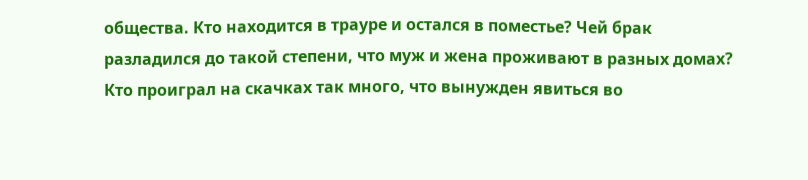общества. Кто находится в трауре и остался в поместье? Чей брак разладился до такой степени, что муж и жена проживают в разных домах? Кто проиграл на скачках так много, что вынужден явиться во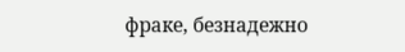фраке, безнадежно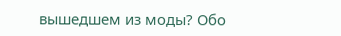вышедшем из моды? Обо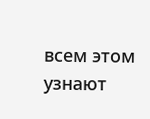всем этом узнают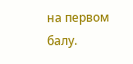на первом балу.